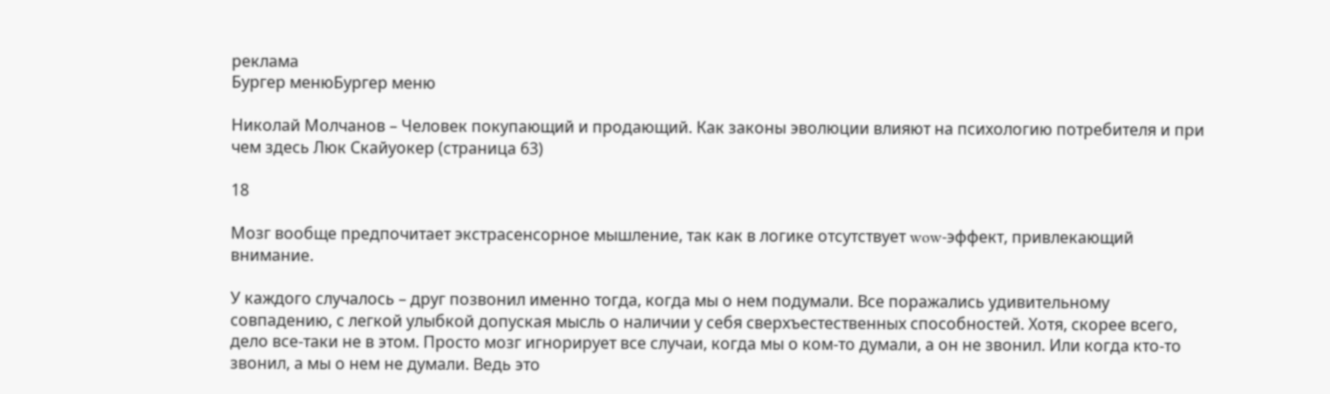реклама
Бургер менюБургер меню

Николай Молчанов – Человек покупающий и продающий. Как законы эволюции влияют на психологию потребителя и при чем здесь Люк Скайуокер (страница 63)

18

Мозг вообще предпочитает экстрасенсорное мышление, так как в логике отсутствует wow-эффект, привлекающий внимание.

У каждого случалось – друг позвонил именно тогда, когда мы о нем подумали. Все поражались удивительному совпадению, с легкой улыбкой допуская мысль о наличии у себя сверхъестественных способностей. Хотя, скорее всего, дело все-таки не в этом. Просто мозг игнорирует все случаи, когда мы о ком-то думали, а он не звонил. Или когда кто-то звонил, а мы о нем не думали. Ведь это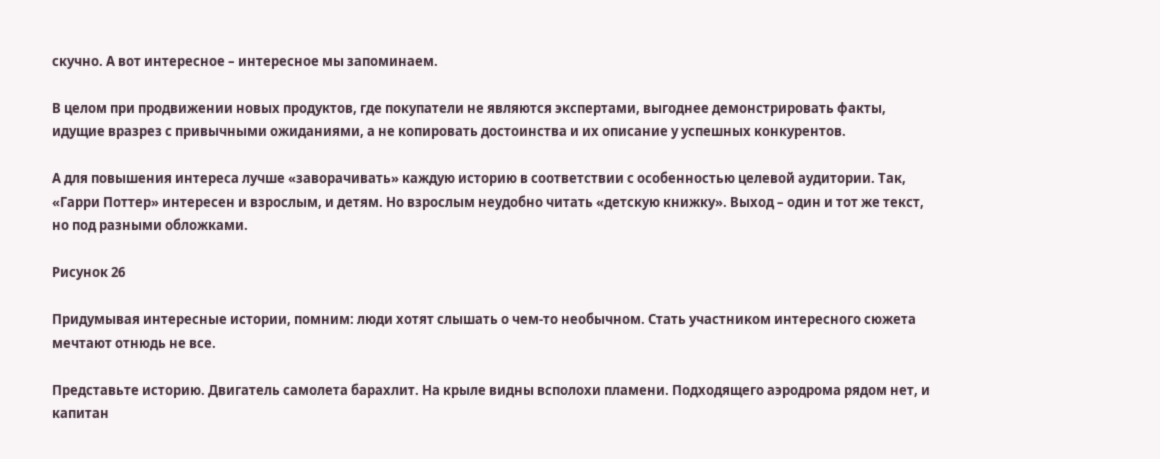скучно. А вот интересное – интересное мы запоминаем.

В целом при продвижении новых продуктов, где покупатели не являются экспертами, выгоднее демонстрировать факты, идущие вразрез с привычными ожиданиями, а не копировать достоинства и их описание у успешных конкурентов.

А для повышения интереса лучше «заворачивать» каждую историю в соответствии с особенностью целевой аудитории. Так, «Гарри Поттер» интересен и взрослым, и детям. Но взрослым неудобно читать «детскую книжку». Выход – один и тот же текст, но под разными обложками.

Рисунок 26

Придумывая интересные истории, помним: люди хотят слышать о чем-то необычном. Стать участником интересного сюжета мечтают отнюдь не все.

Представьте историю. Двигатель самолета барахлит. На крыле видны всполохи пламени. Подходящего аэродрома рядом нет, и капитан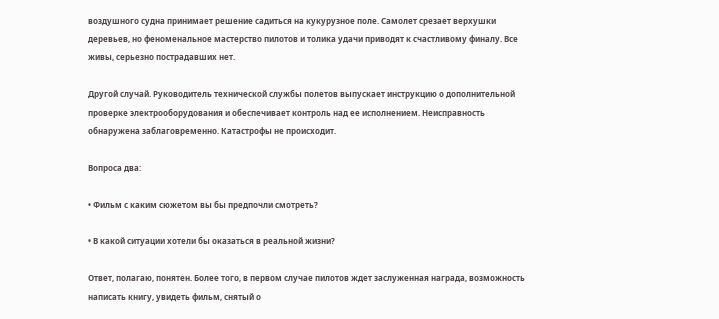воздушного судна принимает решение садиться на кукурузное поле. Самолет срезает верхушки деревьев, но феноменальное мастерство пилотов и толика удачи приводят к счастливому финалу. Все живы, серьезно пострадавших нет.

Другой случай. Руководитель технической службы полетов выпускает инструкцию о дополнительной проверке электрооборудования и обеспечивает контроль над ее исполнением. Неисправность обнаружена заблаговременно. Катастрофы не происходит.

Вопроса два:

• Фильм с каким сюжетом вы бы предпочли смотреть?

• В какой ситуации хотели бы оказаться в реальной жизни?

Ответ, полагаю, понятен. Более того, в первом случае пилотов ждет заслуженная награда, возможность написать книгу, увидеть фильм, снятый о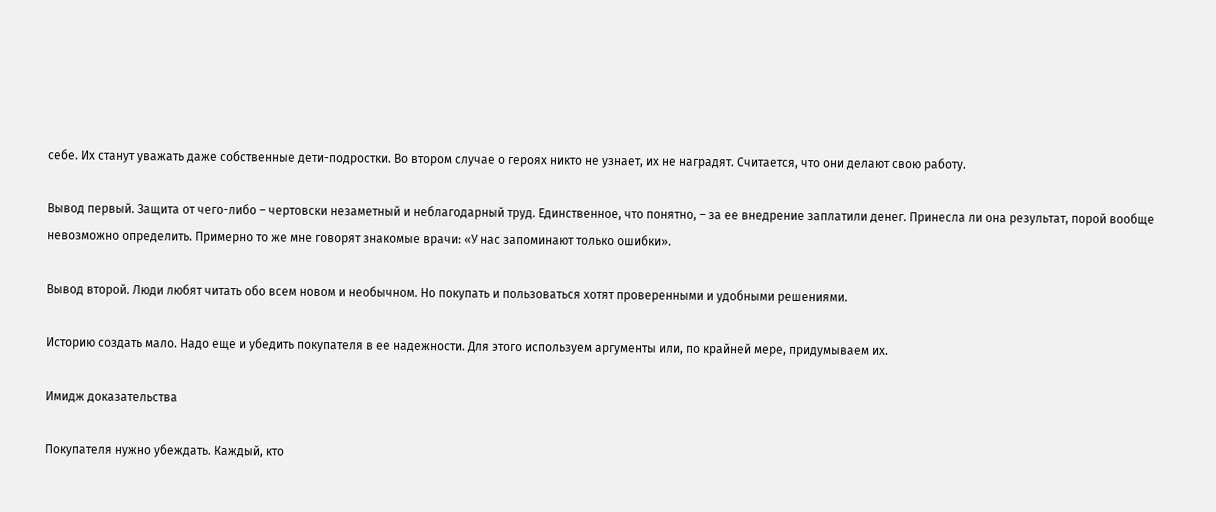себе. Их станут уважать даже собственные дети-подростки. Во втором случае о героях никто не узнает, их не наградят. Считается, что они делают свою работу.

Вывод первый. Защита от чего-либо – чертовски незаметный и неблагодарный труд. Единственное, что понятно, – за ее внедрение заплатили денег. Принесла ли она результат, порой вообще невозможно определить. Примерно то же мне говорят знакомые врачи: «У нас запоминают только ошибки».

Вывод второй. Люди любят читать обо всем новом и необычном. Но покупать и пользоваться хотят проверенными и удобными решениями.

Историю создать мало. Надо еще и убедить покупателя в ее надежности. Для этого используем аргументы или, по крайней мере, придумываем их.

Имидж доказательства

Покупателя нужно убеждать. Каждый, кто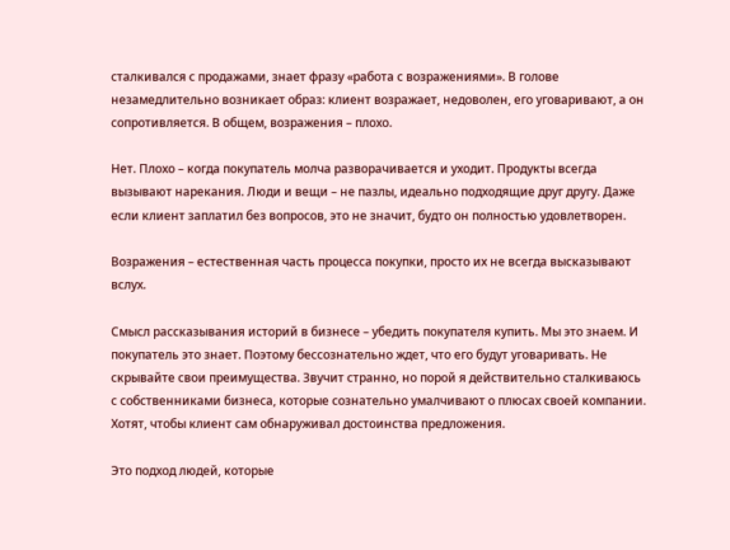сталкивался с продажами, знает фразу «работа с возражениями». В голове незамедлительно возникает образ: клиент возражает, недоволен, его уговаривают, а он сопротивляется. В общем, возражения – плохо.

Нет. Плохо – когда покупатель молча разворачивается и уходит. Продукты всегда вызывают нарекания. Люди и вещи – не пазлы, идеально подходящие друг другу. Даже если клиент заплатил без вопросов, это не значит, будто он полностью удовлетворен.

Возражения – естественная часть процесса покупки, просто их не всегда высказывают вслух.

Смысл рассказывания историй в бизнесе – убедить покупателя купить. Мы это знаем. И покупатель это знает. Поэтому бессознательно ждет, что его будут уговаривать. Не скрывайте свои преимущества. Звучит странно, но порой я действительно сталкиваюсь с собственниками бизнеса, которые сознательно умалчивают о плюсах своей компании. Хотят, чтобы клиент сам обнаруживал достоинства предложения.

Это подход людей, которые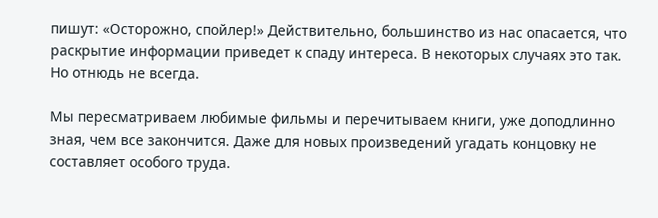пишут: «Осторожно, спойлер!» Действительно, большинство из нас опасается, что раскрытие информации приведет к спаду интереса. В некоторых случаях это так. Но отнюдь не всегда.

Мы пересматриваем любимые фильмы и перечитываем книги, уже доподлинно зная, чем все закончится. Даже для новых произведений угадать концовку не составляет особого труда.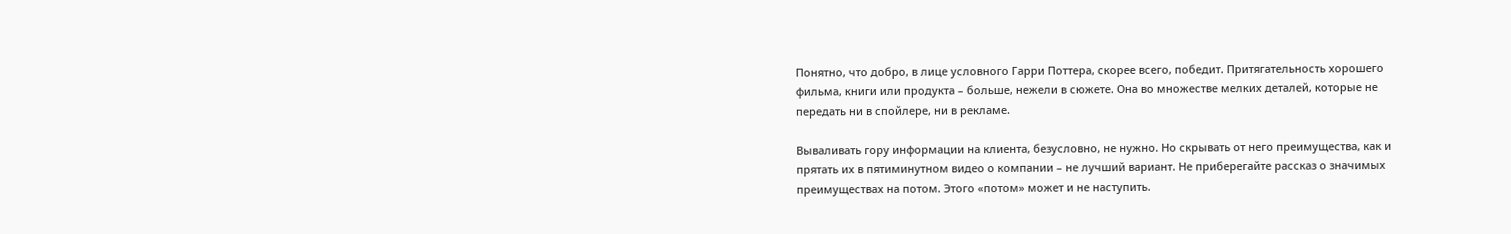Понятно, что добро, в лице условного Гарри Поттера, скорее всего, победит. Притягательность хорошего фильма, книги или продукта – больше, нежели в сюжете. Она во множестве мелких деталей, которые не передать ни в спойлере, ни в рекламе.

Вываливать гору информации на клиента, безусловно, не нужно. Но скрывать от него преимущества, как и прятать их в пятиминутном видео о компании – не лучший вариант. Не приберегайте рассказ о значимых преимуществах на потом. Этого «потом» может и не наступить.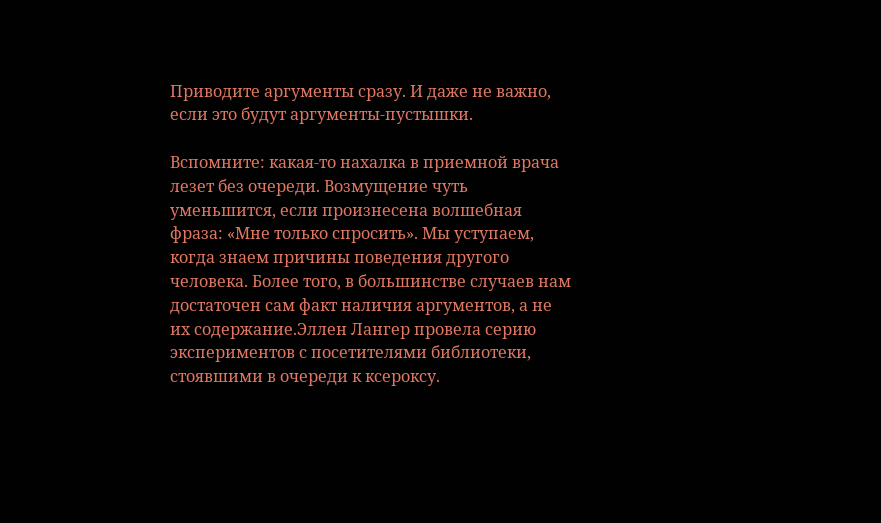Приводите аргументы сразу. И даже не важно, если это будут аргументы-пустышки.

Вспомните: какая-то нахалка в приемной врача лезет без очереди. Возмущение чуть уменьшится, если произнесена волшебная фраза: «Мне только спросить». Мы уступаем, когда знаем причины поведения другого человека. Более того, в большинстве случаев нам достаточен сам факт наличия аргументов, а не их содержание.Эллен Лангер провела серию экспериментов с посетителями библиотеки, стоявшими в очереди к ксероксу.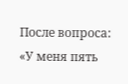После вопроса: «У меня пять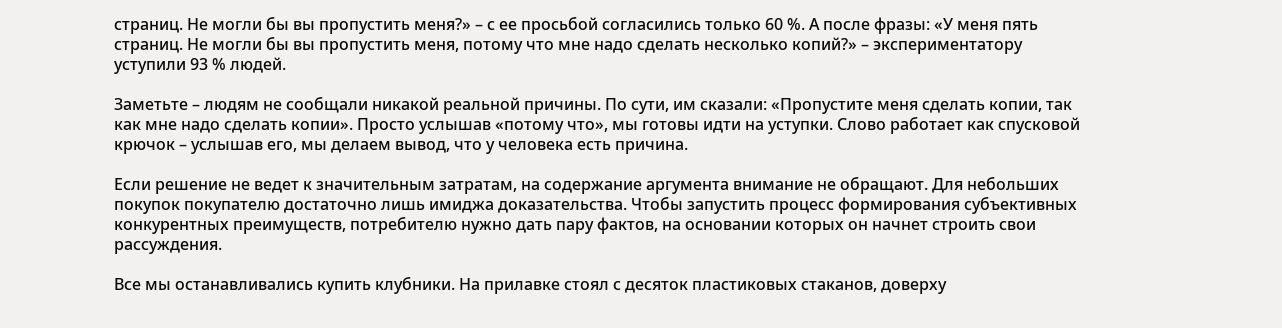страниц. Не могли бы вы пропустить меня?» – с ее просьбой согласились только 60 %. А после фразы: «У меня пять страниц. Не могли бы вы пропустить меня, потому что мне надо сделать несколько копий?» – экспериментатору уступили 93 % людей.

Заметьте – людям не сообщали никакой реальной причины. По сути, им сказали: «Пропустите меня сделать копии, так как мне надо сделать копии». Просто услышав «потому что», мы готовы идти на уступки. Слово работает как спусковой крючок – услышав его, мы делаем вывод, что у человека есть причина.

Если решение не ведет к значительным затратам, на содержание аргумента внимание не обращают. Для небольших покупок покупателю достаточно лишь имиджа доказательства. Чтобы запустить процесс формирования субъективных конкурентных преимуществ, потребителю нужно дать пару фактов, на основании которых он начнет строить свои рассуждения.

Все мы останавливались купить клубники. На прилавке стоял с десяток пластиковых стаканов, доверху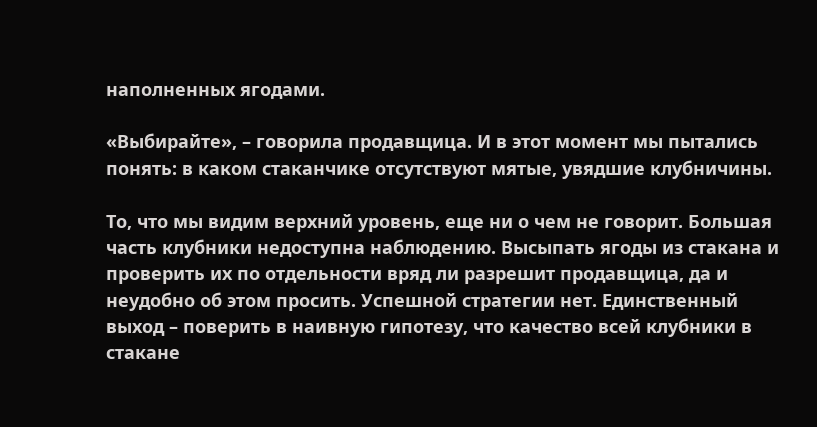наполненных ягодами.

«Выбирайте», – говорила продавщица. И в этот момент мы пытались понять: в каком стаканчике отсутствуют мятые, увядшие клубничины.

То, что мы видим верхний уровень, еще ни о чем не говорит. Большая часть клубники недоступна наблюдению. Высыпать ягоды из стакана и проверить их по отдельности вряд ли разрешит продавщица, да и неудобно об этом просить. Успешной стратегии нет. Единственный выход – поверить в наивную гипотезу, что качество всей клубники в стакане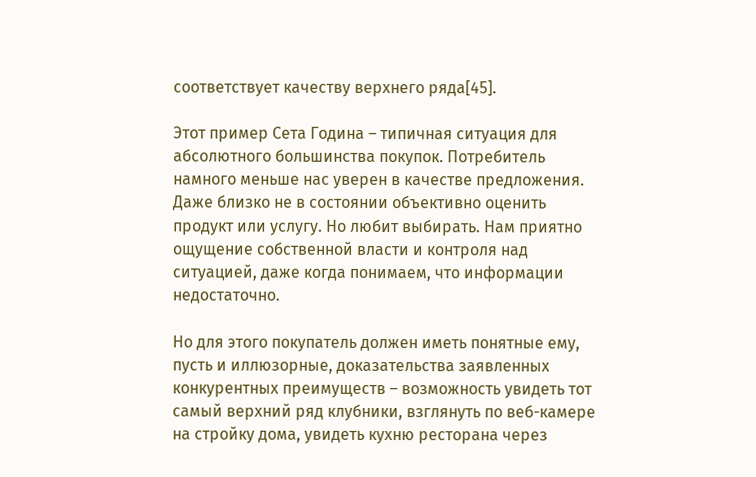соответствует качеству верхнего ряда[45].

Этот пример Сета Година – типичная ситуация для абсолютного большинства покупок. Потребитель намного меньше нас уверен в качестве предложения. Даже близко не в состоянии объективно оценить продукт или услугу. Но любит выбирать. Нам приятно ощущение собственной власти и контроля над ситуацией, даже когда понимаем, что информации недостаточно.

Но для этого покупатель должен иметь понятные ему, пусть и иллюзорные, доказательства заявленных конкурентных преимуществ – возможность увидеть тот самый верхний ряд клубники, взглянуть по веб-камере на стройку дома, увидеть кухню ресторана через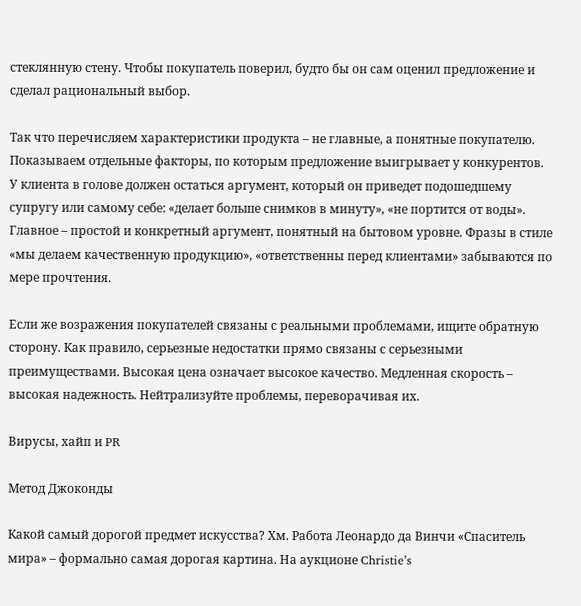стеклянную стену. Чтобы покупатель поверил, будто бы он сам оценил предложение и сделал рациональный выбор.

Так что перечисляем характеристики продукта – не главные, а понятные покупателю. Показываем отдельные факторы, по которым предложение выигрывает у конкурентов. У клиента в голове должен остаться аргумент, который он приведет подошедшему супругу или самому себе: «делает больше снимков в минуту», «не портится от воды». Главное – простой и конкретный аргумент, понятный на бытовом уровне. Фразы в стиле «мы делаем качественную продукцию», «ответственны перед клиентами» забываются по мере прочтения.

Если же возражения покупателей связаны с реальными проблемами, ищите обратную сторону. Как правило, серьезные недостатки прямо связаны с серьезными преимуществами. Высокая цена означает высокое качество. Медленная скорость – высокая надежность. Нейтрализуйте проблемы, переворачивая их.

Вирусы, хайп и PR

Метод Джоконды

Какой самый дорогой предмет искусства? Хм. Работа Леонардо да Винчи «Спаситель мира» – формально самая дорогая картина. На аукционе Christie’s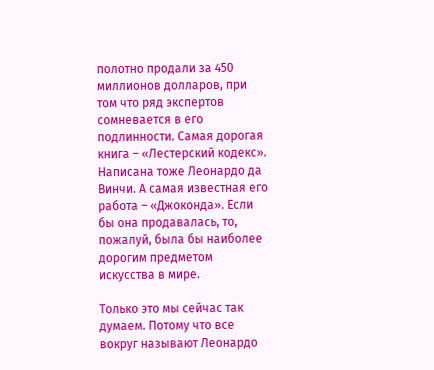полотно продали за 450 миллионов долларов, при том что ряд экспертов сомневается в его подлинности. Самая дорогая книга – «Лестерский кодекс». Написана тоже Леонардо да Винчи. А самая известная его работа – «Джоконда». Если бы она продавалась, то, пожалуй, была бы наиболее дорогим предметом искусства в мире.

Только это мы сейчас так думаем. Потому что все вокруг называют Леонардо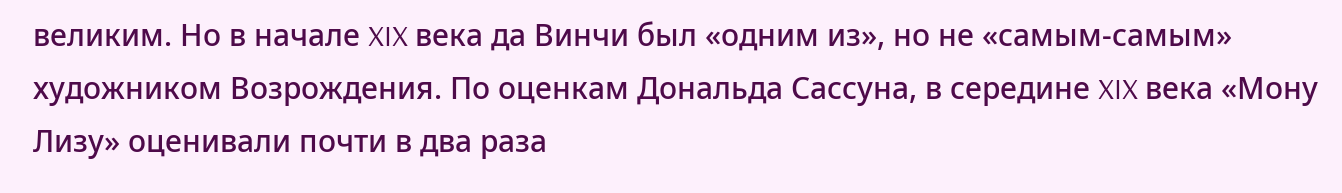великим. Но в начале XIX века да Винчи был «одним из», но не «самым-самым» художником Возрождения. По оценкам Дональда Сассуна, в середине XIX века «Мону Лизу» оценивали почти в два раза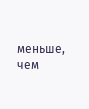меньше, чем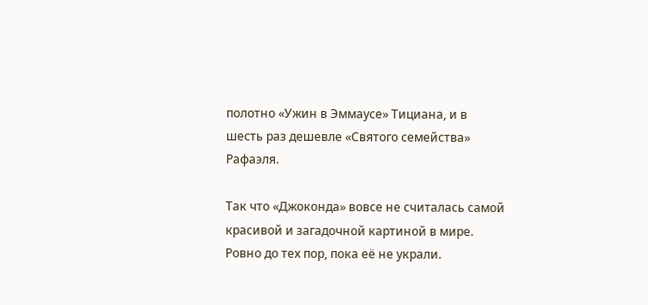полотно «Ужин в Эммаусе» Тициана, и в шесть раз дешевле «Святого семейства» Рафаэля.

Так что «Джоконда» вовсе не считалась самой красивой и загадочной картиной в мире. Ровно до тех пор, пока её не украли.